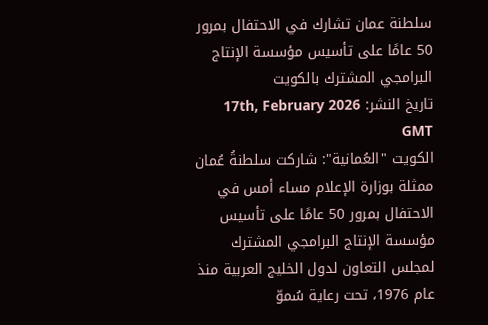سلطنة عمان تشارك في الاحتفال بمرور 50 عامًا على تأسيس مؤسسة الإنتاج البرامجي المشترك بالكويت
تاريخ النشر: 17th, February 2026 GMT
الكويت "العُمانية": شاركت سلطنةُ عُمان ممثلة بوزارة الإعلام مساء أمس في الاحتفال بمرور 50 عامًا على تأسيس مؤسسة الإنتاج البرامجي المشترك لمجلس التعاون لدول الخليج العربية منذ عام 1976، تحت رعاية سُموّ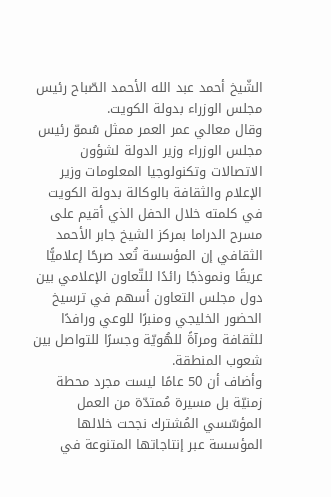الشّيخ أحمد عبد الله الأحمد الصّباح رئيس مجلس الوزراء بدولة الكويت.
وقال معالي عمر العمر ممثل سُموّ رئيس مجلس الوزراء وزير الدولة لشؤون الاتصالات وتكنولوجيا المعلومات وزير الإعلام والثقافة بالوكالة بدولة الكويت في كلمته خلال الحفل الذي أقيم على مسرح الدراما بمركز الشيخ جابر الأحمد الثقافي إن المؤسسة تُعد صرحًا إعلاميًّا عريقًا ونموذجًا رائدًا للتّعاون الإعلامي بين دول مجلس التعاون أسهم في ترسيخ الحضور الخليجي ومنبرًا للوعي ورافدًا للثقافة ومرآةً للهُويّة وجسرًا للتواصل بين شعوب المنطقة.
وأضاف أن 50 عامًا ليست مجرد محطة زمنيّة بل مسيرة مُمتدّة من العمل المؤسّسي المُشترك نجحت خلالها المؤسسة عبر إنتاجاتها المتنوعة في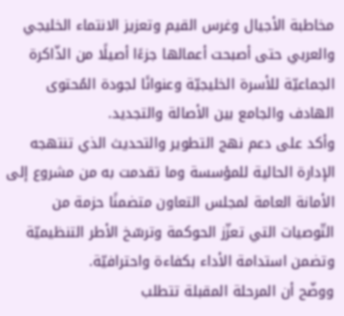مخاطبة الأجيال وغرس القيم وتعزيز الانتماء الخليجي والعربي حتى أصبحت أعمالها جزءًا أصيلًا من الذّاكرة الجماعيّة للأسرة الخليجيّة وعنوانًا لجودة المُحتوى الهادف والجامع بين الأصالة والتجديد.
وأكد على دعم نهج التطوير والتحديث الذي تنتهجه الإدارة الحالية للمؤسسة وما تقدمت به من مشروع إلى الأمانة العامة لمجلس التعاون متضمنًا حزمة من التّوصيات التي تعزّز الحوكمة وترسّخ الأطر التنظيميّة وتضمن استدامة الأداء بكفاءة واحترافيّة.
ووضّح أن المرحلة المقبلة تتطلب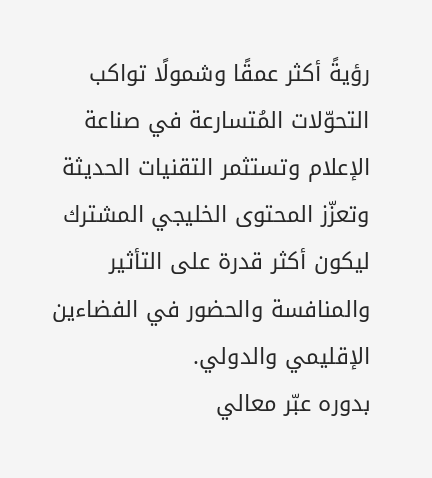رؤيةً أكثر عمقًا وشمولًا تواكب التحوّلات المُتسارعة في صناعة الإعلام وتستثمر التقنيات الحديثة وتعزّز المحتوى الخليجي المشترك ليكون أكثر قدرة على التأثير والمنافسة والحضور في الفضاءين الإقليمي والدولي.
بدوره عبّر معالي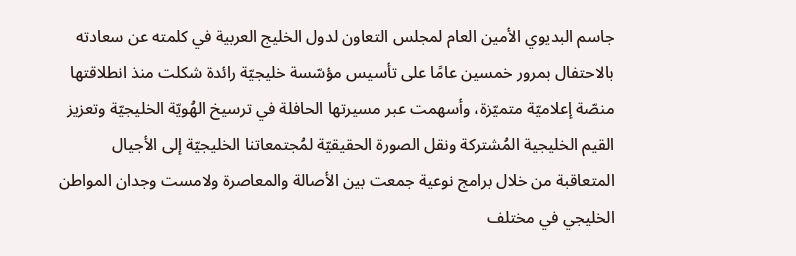جاسم البديوي الأمين العام لمجلس التعاون لدول الخليج العربية في كلمته عن سعادته بالاحتفال بمرور خمسين عامًا على تأسيس مؤسّسة خليجيّة رائدة شكلت منذ انطلاقتها منصّة إعلاميّة متميّزة، وأسهمت عبر مسيرتها الحافلة في ترسيخ الهُويّة الخليجيّة وتعزيز القيم الخليجية المُشتركة ونقل الصورة الحقيقيّة لمُجتمعاتنا الخليجيّة إلى الأجيال المتعاقبة من خلال برامج نوعية جمعت بين الأصالة والمعاصرة ولامست وجدان المواطن الخليجي في مختلف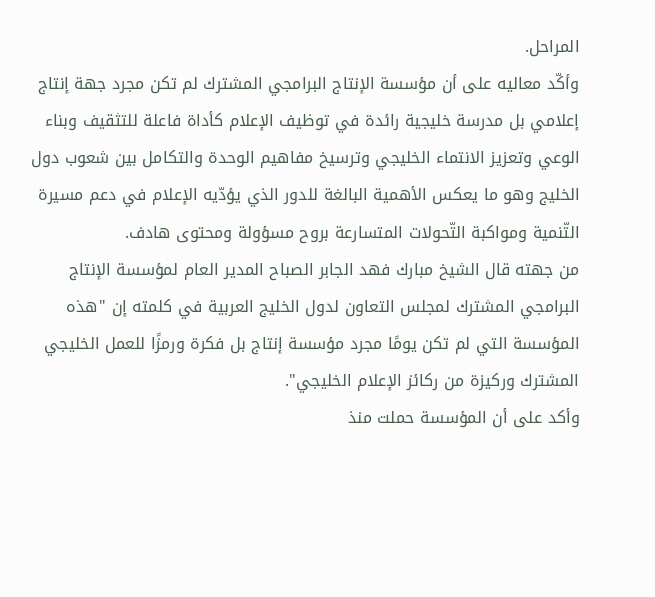المراحل.
وأكّد معاليه على أن مؤسسة الإنتاج البرامجي المشترك لم تكن مجرد جهة إنتاج إعلامي بل مدرسة خليجية رائدة في توظيف الإعلام كأداة فاعلة للتثقيف وبناء الوعي وتعزيز الانتماء الخليجي وترسيخ مفاهيم الوحدة والتكامل بين شعوب دول الخليج وهو ما يعكس الأهمية البالغة للدور الذي يؤدّيه الإعلام في دعم مسيرة التّنمية ومواكبة التّحولات المتسارعة بروح مسؤولة ومحتوى هادف.
من جهته قال الشيخ مبارك فهد الجابر الصباح المدير العام لمؤسسة الإنتاج البرامجي المشترك لمجلس التعاون لدول الخليج العربية في كلمته إن "هذه المؤسسة التي لم تكن يومًا مجرد مؤسسة إنتاج بل فكرة ورمزًا للعمل الخليجي المشترك وركيزة من ركائز الإعلام الخليجي".
وأكد على أن المؤسسة حملت منذ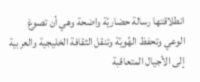انطلاقتها رسالة حضاريّة واضحة وهي أن تصوغ الوعي وتحفظ الهُويّة وتنقل الثقافة الخليجية والعربية إلى الأجيال المتعاقبة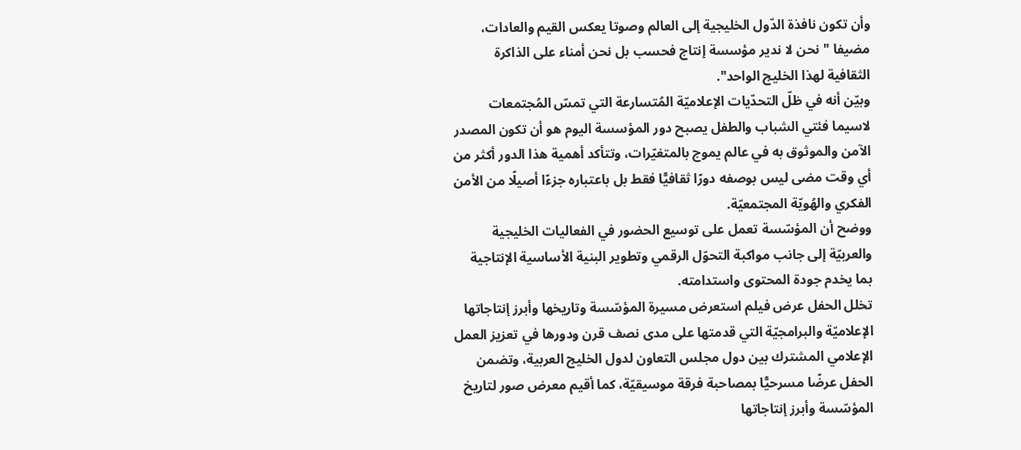وأن تكون نافذة الدّول الخليجية إلى العالم وصوتا يعكس القيم والعادات، مضيفا "نحن لا ندير مؤسسة إنتاج فحسب بل نحن أمناء على الذاكرة الثقافية لهذا الخليج الواحد".
وبيّن أنه في ظلّ التحدّيات الإعلاميّة المُتسارعة التي تمسّ المُجتمعات لاسيما فئتي الشباب والطفل يصبح دور المؤسسة اليوم هو أن تكون المصدر الآمن والموثوق به في عالم يموج بالمتغيّرات، وتتأكد أهمية هذا الدور أكثر من أي وقت مضى ليس بوصفه دورًا ثقافيًّا فقط بل باعتباره جزءًا أصيلًا من الأمن الفكري والهُويّة المجتمعيّة.
ووضح أن المؤسّسة تعمل على توسيع الحضور في الفعاليات الخليجية والعربيّة إلى جانب مواكبة التحوّل الرقمي وتطوير البنية الأساسية الإنتاجية بما يخدم جودة المحتوى واستدامته.
تخلل الحفل عرض فيلم استعرض مسيرة المؤسّسة وتاريخها وأبرز إنتاجاتها الإعلاميّة والبرامجيّة التي قدمتها على مدى نصف قرن ودورها في تعزيز العمل الإعلامي المشترك بين دول مجلس التعاون لدول الخليج العربية، وتضمن الحفل عرضًا مسرحيًّا بمصاحبة فرقة موسيقيّة، كما أقيم معرض صور لتاريخ المؤسّسة وأبرز إنتاجاتها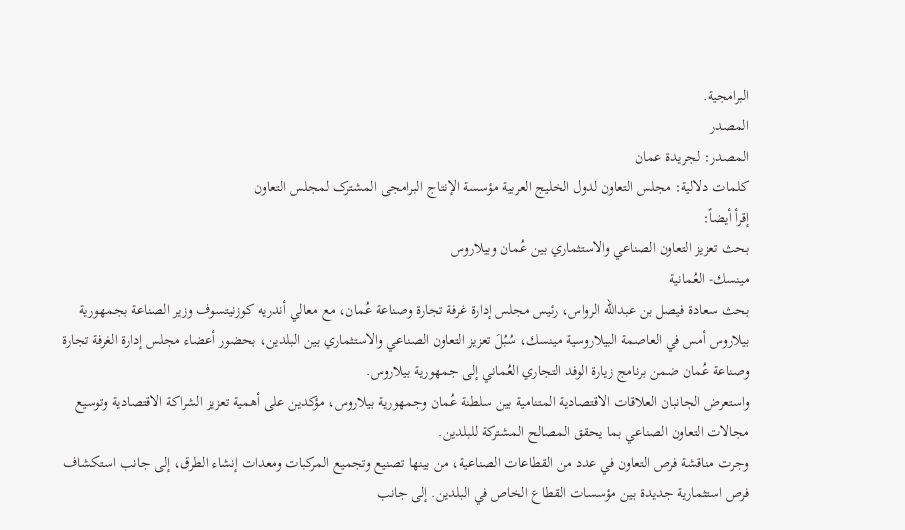البرامجية.
المصدر
المصدر: لجريدة عمان
كلمات دلالية: مجلس التعاون لدول الخلیج العربیة مؤسسة الإنتاج البرامجی المشترک لمجلس التعاون
إقرأ أيضاً:
بحث تعزيز التعاون الصناعي والاستثماري بين عُمان وبيلاروس
مينسك- العُمانية
بحث سعادة فيصل بن عبدالله الرواس، رئيس مجلس إدارة غرفة تجارة وصناعة عُمان، مع معالي أندريه كوزنيتسوف وزير الصناعة بجمهورية بيلاروس أمس في العاصمة البيلاروسية مينسك، سُبُلَ تعزيز التعاون الصناعي والاستثماري بين البلدين، بحضور أعضاء مجلس إدارة الغرفة تجارة وصناعة عُمان ضمن برنامج زيارة الوفد التجاري العُماني إلى جمهورية بيلاروس.
واستعرض الجانبان العلاقات الاقتصادية المتنامية بين سلطنة عُمان وجمهورية بيلاروس، مؤكدين على أهمية تعزيز الشراكة الاقتصادية وتوسيع مجالات التعاون الصناعي بما يحقق المصالح المشتركة للبلدين.
وجرت مناقشة فرص التعاون في عدد من القطاعات الصناعية، من بينها تصنيع وتجميع المركبات ومعدات إنشاء الطرق، إلى جانب استكشاف فرص استثمارية جديدة بين مؤسسات القطاع الخاص في البلدين. إلى جانب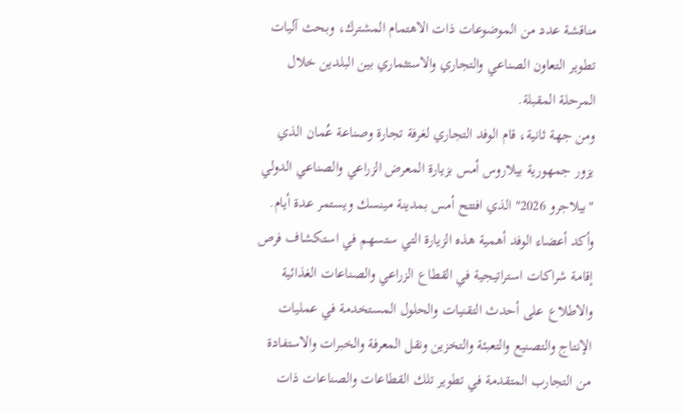مناقشة عدد من الموضوعات ذات الاهتمام المشترك، وبحث آليات تطوير التعاون الصناعي والتجاري والاستثماري بين البلدين خلال المرحلة المقبلة.
ومن جهة ثانية، قام الوفد التجاري لغرفة تجارة وصناعة عُمان الذي يزور جمهورية بيلاروس أمس بزيارة المعرض الزراعي والصناعي الدولي "بيلاجرو 2026" الذي افتتح أمس بمدينة مينسك ويستمر عدة أيام. وأكد أعضاء الوفد أهمية هذه الزيارة التي ستسهم في استكشاف فرص إقامة شراكات استراتيجية في القطاع الزراعي والصناعات الغذائية والاطلاع على أحدث التقنيات والحلول المستخدمة في عمليات الإنتاج والتصنيع والتعبئة والتخزين ونقل المعرفة والخبرات والاستفادة من التجارب المتقدمة في تطوير تلك القطاعات والصناعات ذات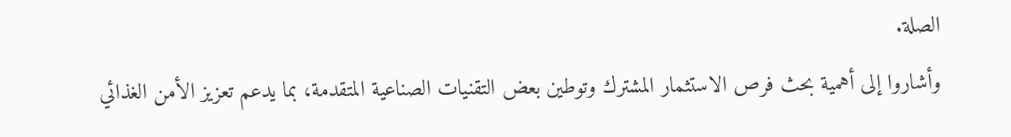الصلة.
وأشاروا إلى أهمية بحث فرص الاستثمار المشترك وتوطين بعض التقنيات الصناعية المتقدمة، بما يدعم تعزيز الأمن الغذائي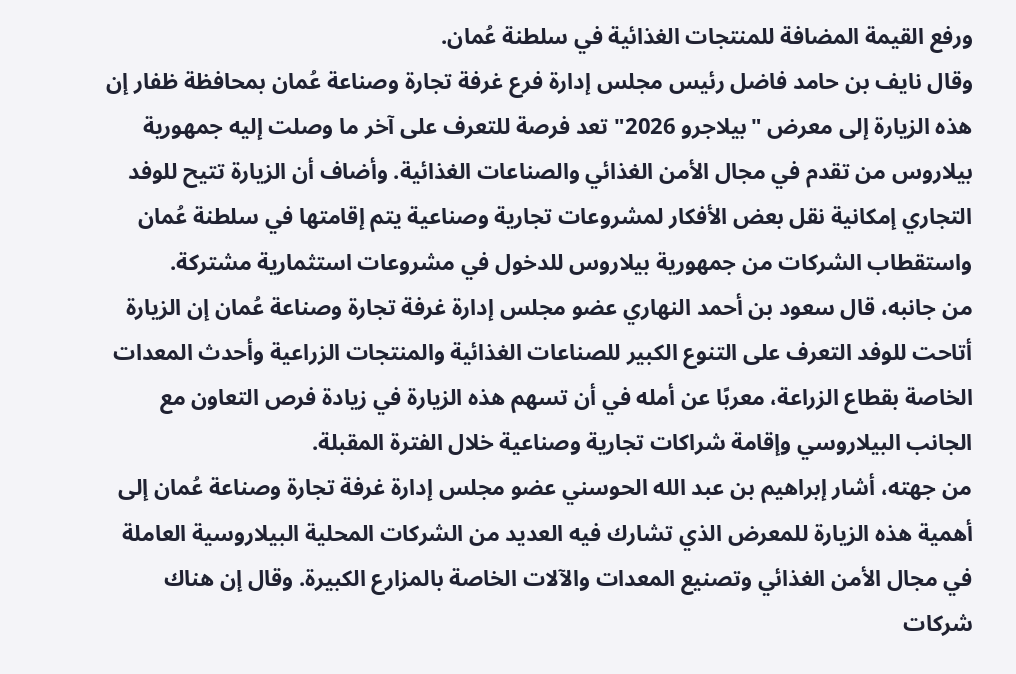ورفع القيمة المضافة للمنتجات الغذائية في سلطنة عُمان.
وقال نايف بن حامد فاضل رئيس مجلس إدارة فرع غرفة تجارة وصناعة عُمان بمحافظة ظفار إن هذه الزيارة إلى معرض "بيلاجرو 2026" تعد فرصة للتعرف على آخر ما وصلت إليه جمهورية بيلاروس من تقدم في مجال الأمن الغذائي والصناعات الغذائية. وأضاف أن الزيارة تتيح للوفد التجاري إمكانية نقل بعض الأفكار لمشروعات تجارية وصناعية يتم إقامتها في سلطنة عُمان واستقطاب الشركات من جمهورية بيلاروس للدخول في مشروعات استثمارية مشتركة.
من جانبه، قال سعود بن أحمد النهاري عضو مجلس إدارة غرفة تجارة وصناعة عُمان إن الزيارة أتاحت للوفد التعرف على التنوع الكبير للصناعات الغذائية والمنتجات الزراعية وأحدث المعدات الخاصة بقطاع الزراعة، معربًا عن أمله في أن تسهم هذه الزيارة في زيادة فرص التعاون مع الجانب البيلاروسي وإقامة شراكات تجارية وصناعية خلال الفترة المقبلة.
من جهته، أشار إبراهيم بن عبد الله الحوسني عضو مجلس إدارة غرفة تجارة وصناعة عُمان إلى أهمية هذه الزيارة للمعرض الذي تشارك فيه العديد من الشركات المحلية البيلاروسية العاملة في مجال الأمن الغذائي وتصنيع المعدات والآلات الخاصة بالمزارع الكبيرة. وقال إن هناك شركات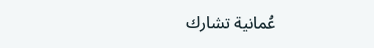عُمانية تشارك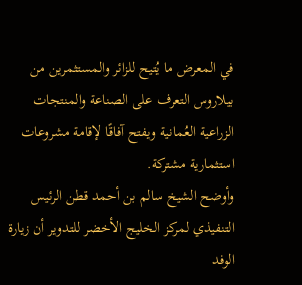في المعرض ما يُتيح للزائر والمستثمرين من بيلاروس التعرف على الصناعة والمنتجات الزراعية العُمانية ويفتح آفاقًا لإقامة مشروعات استثمارية مشتركة.
وأوضح الشيخ سالم بن أحمد قطن الرئيس التنفيذي لمركز الخليج الأخضر للتدوير أن زيارة الوفد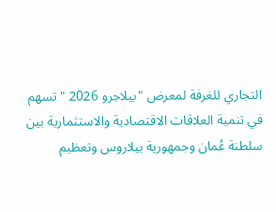التجاري للغرفة لمعرض "بيلاجرو 2026 " تسهم في تنمية العلاقات الاقتصادية والاستثمارية بين سلطنة عُمان وجمهورية بيلاروس وتعظيم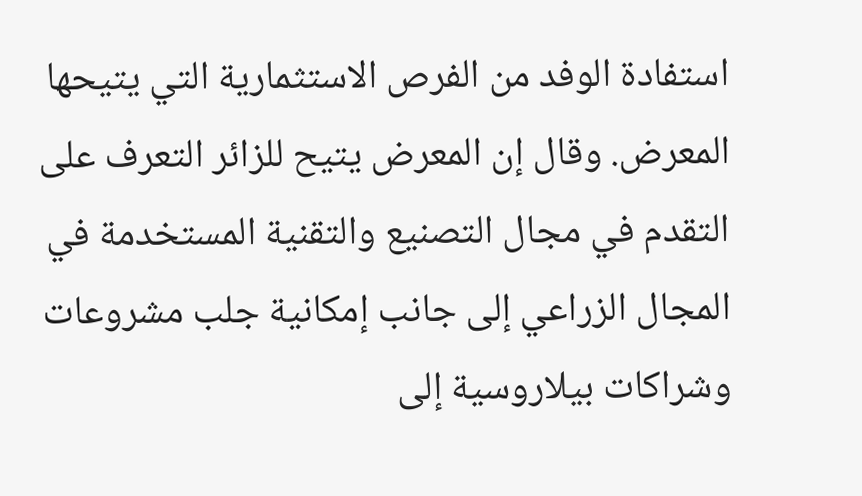استفادة الوفد من الفرص الاستثمارية التي يتيحها المعرض. وقال إن المعرض يتيح للزائر التعرف على التقدم في مجال التصنيع والتقنية المستخدمة في المجال الزراعي إلى جانب إمكانية جلب مشروعات وشراكات بيلاروسية إلى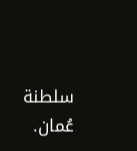سلطنة عُمان.